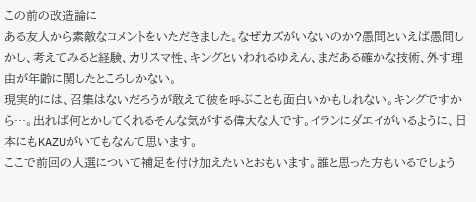この前の改造論に
ある友人から素敵なコメントをいただきました。なぜカズがいないのか?愚問といえば愚問しかし、考えてみると経験、カリスマ性、キングといわれるゆえん、まだある確かな技術、外す理由が年齢に関したところしかない。
現実的には、召集はないだろうが敢えて彼を呼ぶことも面白いかもしれない。キングですから…。出れば何とかしてくれるそんな気がする偉大な人です。イランにダエイがいるように、日本にもKAZUがいてもなんて思います。
ここで前回の人選について補足を付け加えたいとおもいます。誰と思った方もいるでしょう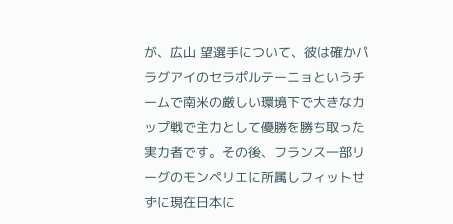が、広山 望選手について、彼は確かパラグアイのセラポルテーニョというチームで南米の厳しい環境下で大きなカップ戦で主力として優勝を勝ち取った実力者です。その後、フランス一部リーグのモンペリエに所属しフィットせずに現在日本に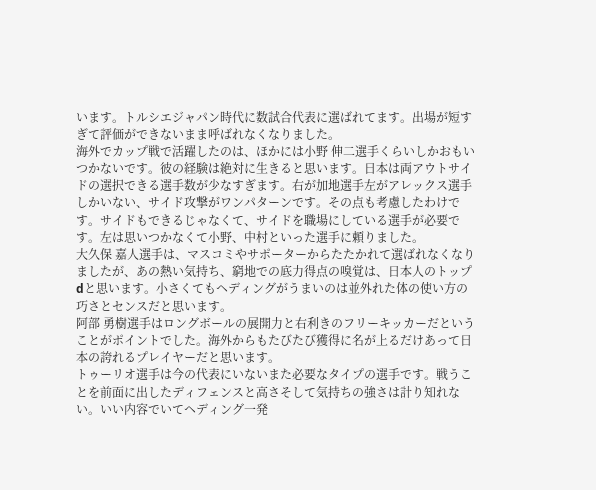います。トルシエジャパン時代に数試合代表に選ばれてます。出場が短すぎて評価ができないまま呼ばれなくなりました。
海外でカップ戦で活躍したのは、ほかには小野 伸二選手くらいしかおもいつかないです。彼の経験は絶対に生きると思います。日本は両アウトサイドの選択できる選手数が少なすぎます。右が加地選手左がアレックス選手しかいない、サイド攻撃がワンパターンです。その点も考慮したわけです。サイドもできるじゃなくて、サイドを職場にしている選手が必要です。左は思いつかなくて小野、中村といった選手に頼りました。
大久保 嘉人選手は、マスコミやサポーターからたたかれて選ばれなくなりましたが、あの熱い気持ち、窮地での底力得点の嗅覚は、日本人のトップdと思います。小さくてもヘディングがうまいのは並外れた体の使い方の巧さとセンスだと思います。
阿部 勇樹選手はロングボールの展開力と右利きのフリーキッカーだということがポイントでした。海外からもたびたび獲得に名が上るだけあって日本の誇れるプレイヤーだと思います。
トゥーリオ選手は今の代表にいないまた必要なタイプの選手です。戦うことを前面に出したディフェンスと高さそして気持ちの強さは計り知れない。いい内容でいてヘディング一発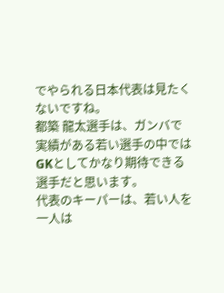でやられる日本代表は見たくないですね。
都築 龍太選手は、ガンバで実績がある若い選手の中ではGKとしてかなり期待できる選手だと思います。
代表のキーパーは、若い人を一人は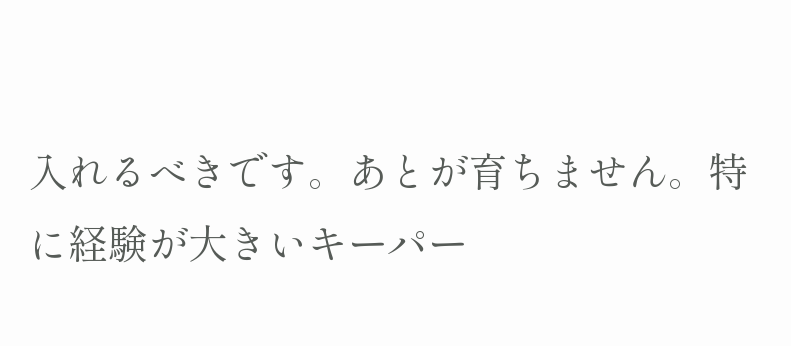入れるべきです。あとが育ちません。特に経験が大きいキーパー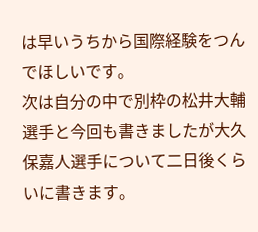は早いうちから国際経験をつんでほしいです。
次は自分の中で別枠の松井大輔選手と今回も書きましたが大久保嘉人選手について二日後くらいに書きます。